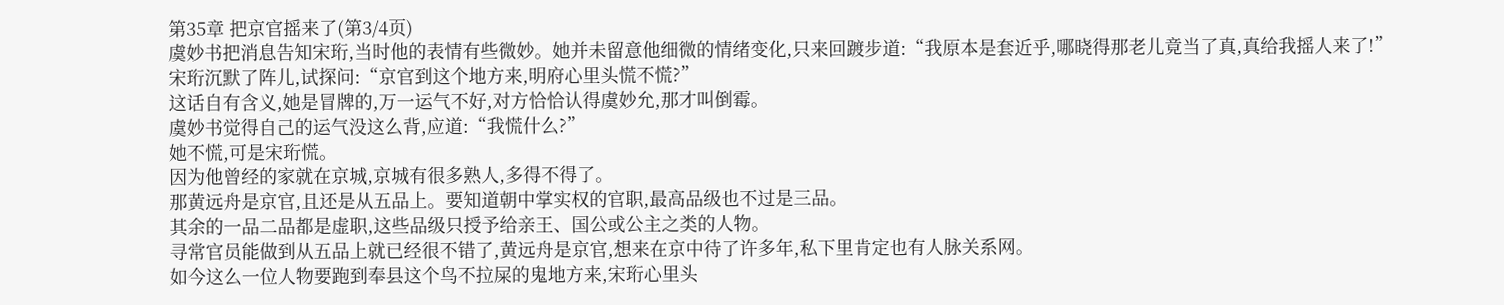第35章 把京官摇来了(第3/4页)
虞妙书把消息告知宋珩,当时他的表情有些微妙。她并未留意他细微的情绪变化,只来回踱步道:“我原本是套近乎,哪晓得那老儿竟当了真,真给我摇人来了!”
宋珩沉默了阵儿,试探问:“京官到这个地方来,明府心里头慌不慌?”
这话自有含义,她是冒牌的,万一运气不好,对方恰恰认得虞妙允,那才叫倒霉。
虞妙书觉得自己的运气没这么背,应道:“我慌什么?”
她不慌,可是宋珩慌。
因为他曾经的家就在京城,京城有很多熟人,多得不得了。
那黄远舟是京官,且还是从五品上。要知道朝中掌实权的官职,最高品级也不过是三品。
其余的一品二品都是虚职,这些品级只授予给亲王、国公或公主之类的人物。
寻常官员能做到从五品上就已经很不错了,黄远舟是京官,想来在京中待了许多年,私下里肯定也有人脉关系网。
如今这么一位人物要跑到奉县这个鸟不拉屎的鬼地方来,宋珩心里头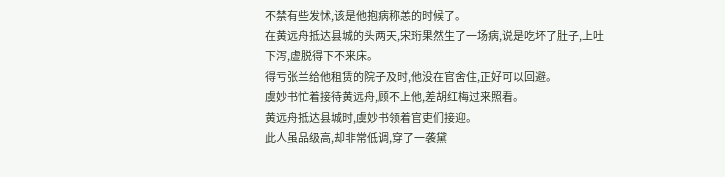不禁有些发怵,该是他抱病称恙的时候了。
在黄远舟抵达县城的头两天,宋珩果然生了一场病,说是吃坏了肚子,上吐下泻,虚脱得下不来床。
得亏张兰给他租赁的院子及时,他没在官舍住,正好可以回避。
虞妙书忙着接待黄远舟,顾不上他,差胡红梅过来照看。
黄远舟抵达县城时,虞妙书领着官吏们接迎。
此人虽品级高,却非常低调,穿了一袭黛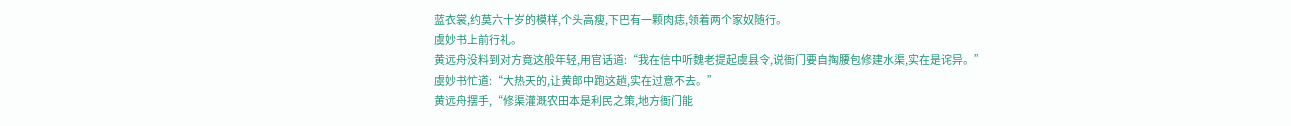蓝衣裳,约莫六十岁的模样,个头高瘦,下巴有一颗肉痣,领着两个家奴随行。
虞妙书上前行礼。
黄远舟没料到对方竟这般年轻,用官话道:“我在信中听魏老提起虞县令,说衙门要自掏腰包修建水渠,实在是诧异。”
虞妙书忙道:“大热天的,让黄郎中跑这趟,实在过意不去。”
黄远舟摆手,“修渠灌溉农田本是利民之策,地方衙门能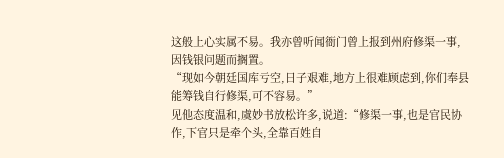这般上心实属不易。我亦曾听闻衙门曾上报到州府修渠一事,因钱银问题而搁置。
“现如今朝廷国库亏空,日子艰难,地方上很难顾虑到,你们奉县能筹钱自行修渠,可不容易。”
见他态度温和,虞妙书放松许多,说道:“修渠一事,也是官民协作,下官只是牵个头,全靠百姓自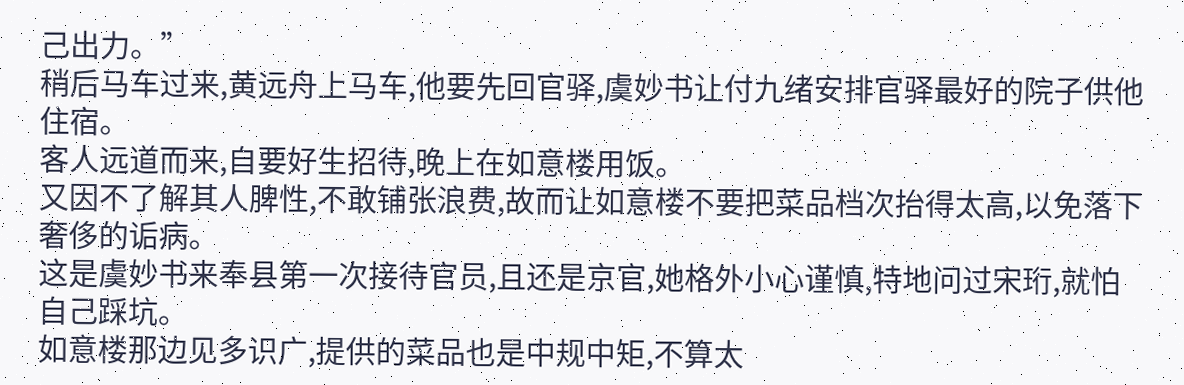己出力。”
稍后马车过来,黄远舟上马车,他要先回官驿,虞妙书让付九绪安排官驿最好的院子供他住宿。
客人远道而来,自要好生招待,晚上在如意楼用饭。
又因不了解其人脾性,不敢铺张浪费,故而让如意楼不要把菜品档次抬得太高,以免落下奢侈的诟病。
这是虞妙书来奉县第一次接待官员,且还是京官,她格外小心谨慎,特地问过宋珩,就怕自己踩坑。
如意楼那边见多识广,提供的菜品也是中规中矩,不算太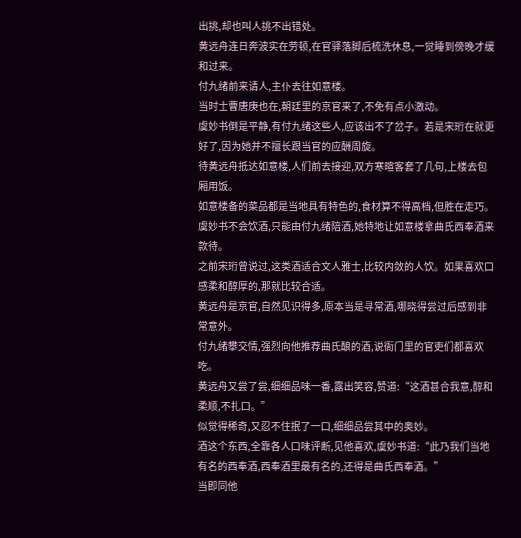出挑,却也叫人挑不出错处。
黄远舟连日奔波实在劳顿,在官驿落脚后梳洗休息,一觉睡到傍晚才缓和过来。
付九绪前来请人,主仆去往如意楼。
当时士曹唐庚也在,朝廷里的京官来了,不免有点小激动。
虞妙书倒是平静,有付九绪这些人,应该出不了岔子。若是宋珩在就更好了,因为她并不擅长跟当官的应酬周旋。
待黄远舟抵达如意楼,人们前去接迎,双方寒暄客套了几句,上楼去包厢用饭。
如意楼备的菜品都是当地具有特色的,食材算不得高档,但胜在走巧。
虞妙书不会饮酒,只能由付九绪陪酒,她特地让如意楼拿曲氏西奉酒来款待。
之前宋珩曾说过,这类酒适合文人雅士,比较内敛的人饮。如果喜欢口感柔和醇厚的,那就比较合适。
黄远舟是京官,自然见识得多,原本当是寻常酒,哪晓得尝过后感到非常意外。
付九绪攀交情,强烈向他推荐曲氏酿的酒,说衙门里的官吏们都喜欢吃。
黄远舟又尝了尝,细细品味一番,露出笑容,赞道:“这酒甚合我意,醇和柔顺,不扎口。”
似觉得稀奇,又忍不住抿了一口,细细品尝其中的奥妙。
酒这个东西,全靠各人口味评断,见他喜欢,虞妙书道:“此乃我们当地有名的西奉酒,西奉酒里最有名的,还得是曲氏西奉酒。”
当即同他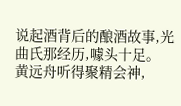说起酒背后的酿酒故事,光曲氏那经历,噱头十足。
黄远舟听得聚精会神,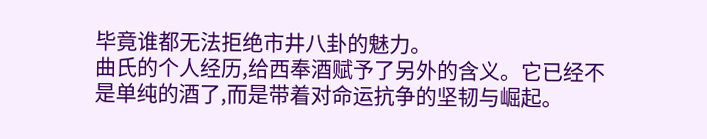毕竟谁都无法拒绝市井八卦的魅力。
曲氏的个人经历,给西奉酒赋予了另外的含义。它已经不是单纯的酒了,而是带着对命运抗争的坚韧与崛起。